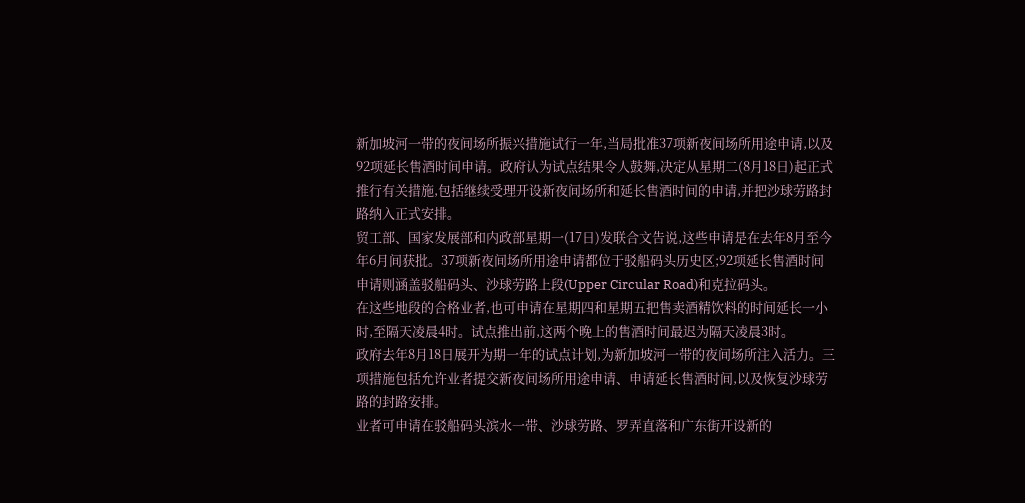新加坡河一带的夜间场所振兴措施试行一年,当局批准37项新夜间场所用途申请,以及92项延长售酒时间申请。政府认为试点结果令人鼓舞,决定从星期二(8月18日)起正式推行有关措施,包括继续受理开设新夜间场所和延长售酒时间的申请,并把沙球劳路封路纳入正式安排。
贸工部、国家发展部和内政部星期一(17日)发联合文告说,这些申请是在去年8月至今年6月间获批。37项新夜间场所用途申请都位于驳船码头历史区;92项延长售酒时间申请则涵盖驳船码头、沙球劳路上段(Upper Circular Road)和克拉码头。
在这些地段的合格业者,也可申请在星期四和星期五把售卖酒精饮料的时间延长一小时,至隔天凌晨4时。试点推出前,这两个晚上的售酒时间最迟为隔天凌晨3时。
政府去年8月18日展开为期一年的试点计划,为新加坡河一带的夜间场所注入活力。三项措施包括允许业者提交新夜间场所用途申请、申请延长售酒时间,以及恢复沙球劳路的封路安排。
业者可申请在驳船码头滨水一带、沙球劳路、罗弄直落和广东街开设新的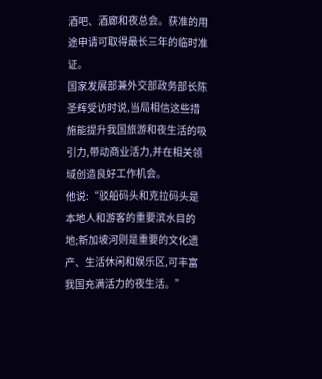酒吧、酒廊和夜总会。获准的用途申请可取得最长三年的临时准证。
国家发展部兼外交部政务部长陈圣辉受访时说,当局相信这些措施能提升我国旅游和夜生活的吸引力,带动商业活力,并在相关领域创造良好工作机会。
他说:“驳船码头和克拉码头是本地人和游客的重要滨水目的地;新加坡河则是重要的文化遗产、生活休闲和娱乐区,可丰富我国充满活力的夜生活。”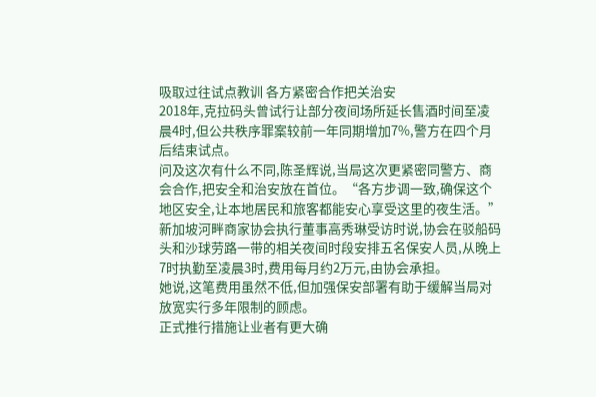吸取过往试点教训 各方紧密合作把关治安
2018年,克拉码头曾试行让部分夜间场所延长售酒时间至凌晨4时,但公共秩序罪案较前一年同期增加7%,警方在四个月后结束试点。
问及这次有什么不同,陈圣辉说,当局这次更紧密同警方、商会合作,把安全和治安放在首位。“各方步调一致,确保这个地区安全,让本地居民和旅客都能安心享受这里的夜生活。”
新加坡河畔商家协会执行董事高秀琳受访时说,协会在驳船码头和沙球劳路一带的相关夜间时段安排五名保安人员,从晚上7时执勤至凌晨3时,费用每月约2万元,由协会承担。
她说,这笔费用虽然不低,但加强保安部署有助于缓解当局对放宽实行多年限制的顾虑。
正式推行措施让业者有更大确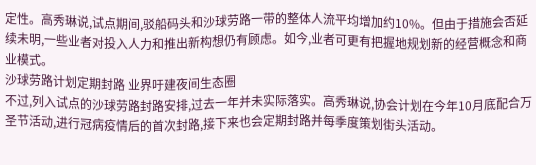定性。高秀琳说,试点期间,驳船码头和沙球劳路一带的整体人流平均增加约10%。但由于措施会否延续未明,一些业者对投入人力和推出新构想仍有顾虑。如今,业者可更有把握地规划新的经营概念和商业模式。
沙球劳路计划定期封路 业界吁建夜间生态圈
不过,列入试点的沙球劳路封路安排,过去一年并未实际落实。高秀琳说,协会计划在今年10月底配合万圣节活动,进行冠病疫情后的首次封路,接下来也会定期封路并每季度策划街头活动。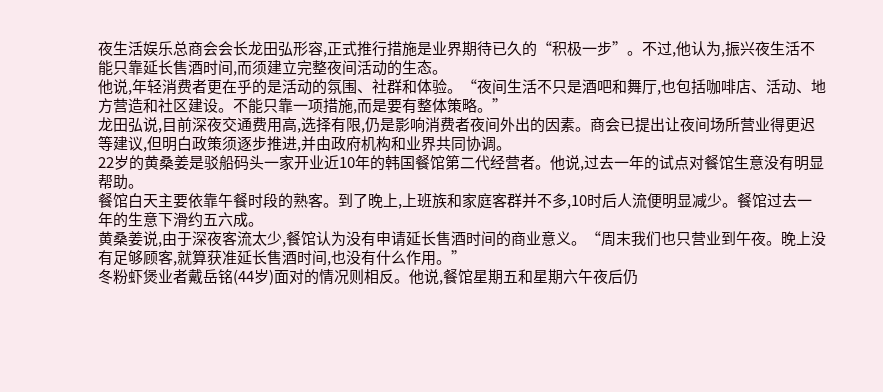夜生活娱乐总商会会长龙田弘形容,正式推行措施是业界期待已久的“积极一步”。不过,他认为,振兴夜生活不能只靠延长售酒时间,而须建立完整夜间活动的生态。
他说,年轻消费者更在乎的是活动的氛围、社群和体验。“夜间生活不只是酒吧和舞厅,也包括咖啡店、活动、地方营造和社区建设。不能只靠一项措施,而是要有整体策略。”
龙田弘说,目前深夜交通费用高,选择有限,仍是影响消费者夜间外出的因素。商会已提出让夜间场所营业得更迟等建议,但明白政策须逐步推进,并由政府机构和业界共同协调。
22岁的黄桑姜是驳船码头一家开业近10年的韩国餐馆第二代经营者。他说,过去一年的试点对餐馆生意没有明显帮助。
餐馆白天主要依靠午餐时段的熟客。到了晚上,上班族和家庭客群并不多,10时后人流便明显减少。餐馆过去一年的生意下滑约五六成。
黄桑姜说,由于深夜客流太少,餐馆认为没有申请延长售酒时间的商业意义。“周末我们也只营业到午夜。晚上没有足够顾客,就算获准延长售酒时间,也没有什么作用。”
冬粉虾煲业者戴岳铭(44岁)面对的情况则相反。他说,餐馆星期五和星期六午夜后仍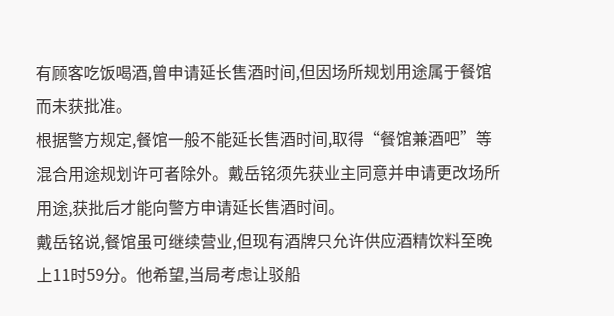有顾客吃饭喝酒,曾申请延长售酒时间,但因场所规划用途属于餐馆而未获批准。
根据警方规定,餐馆一般不能延长售酒时间,取得“餐馆兼酒吧”等混合用途规划许可者除外。戴岳铭须先获业主同意并申请更改场所用途,获批后才能向警方申请延长售酒时间。
戴岳铭说,餐馆虽可继续营业,但现有酒牌只允许供应酒精饮料至晚上11时59分。他希望,当局考虑让驳船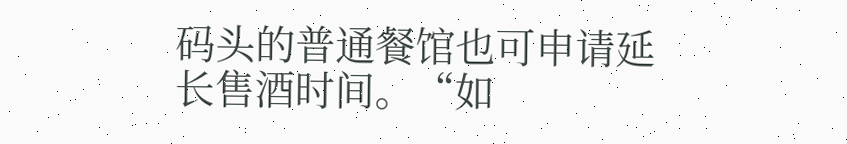码头的普通餐馆也可申请延长售酒时间。“如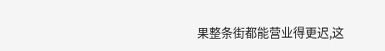果整条街都能营业得更迟,这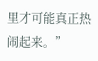里才可能真正热闹起来。”